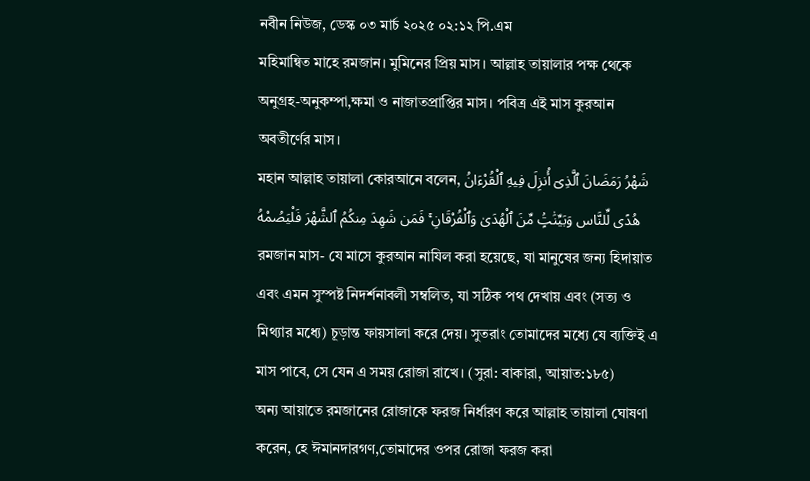নবীন নিউজ, ডেস্ক ০৩ মার্চ ২০২৫ ০২:১২ পি.এম
মহিমান্বিত মাহে রমজান। মুমিনের প্রিয় মাস। আল্লাহ তায়ালার পক্ষ থেকে অনুগ্রহ-অনুকম্পা,ক্ষমা ও নাজাতপ্রাপ্তির মাস। পবিত্র এই মাস কুরআন অবতীর্ণের মাস।
মহান আল্লাহ তায়ালা কোরআনে বলেন, شَهْرُ رَمَضَانَ ٱلَّذِىٓ أُنزِلَ فِيهِ ٱلْقُرْءَانُ هُدًى لِّلنَّاس وَبَيِّنَٰتٍۢ مِّنَ ٱلْهُدَىٰ وَٱلْفُرْقَانِ ۚ فَمَن شَهِدَ مِنكُمُ ٱلشَّهْرَ فَلْيَصُمْهُ
রমজান মাস- যে মাসে কুরআন নাযিল করা হয়েছে, যা মানুষের জন্য হিদায়াত এবং এমন সুস্পষ্ট নিদর্শনাবলী সম্বলিত, যা সঠিক পথ দেখায় এবং (সত্য ও মিথ্যার মধ্যে) চূড়ান্ত ফায়সালা করে দেয়। সুতরাং তোমাদের মধ্যে যে ব্যক্তিই এ মাস পাবে, সে যেন এ সময় রোজা রাখে। (সুরা: বাকারা, আয়াত:১৮৫)
অন্য আয়াতে রমজানের রোজাকে ফরজ নির্ধারণ করে আল্লাহ তায়ালা ঘোষণা করেন, হে ঈমানদারগণ,তোমাদের ওপর রোজা ফরজ করা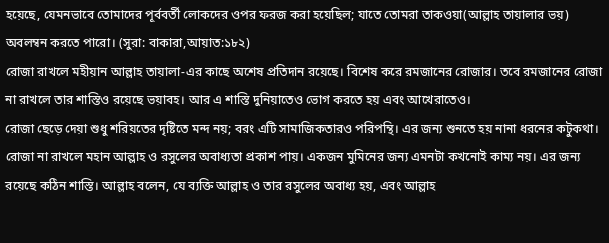হয়েছে, যেমনভাবে তোমাদের পূর্ববর্তী লোকদের ওপর ফরজ করা হয়েছিল; যাতে তোমরা তাকওয়া(আল্লাহ তায়ালার ভয়) অবলম্বন করতে পারো। (সুরা: বাকারা,আয়াত:১৮২)
রোজা রাখলে মহীয়ান আল্লাহ তায়ালা-এর কাছে অশেষ প্রতিদান রয়েছে। বিশেষ করে রমজানের রোজার। তবে রমজানের রোজা না রাখলে তার শাস্তিও রয়েছে ভয়াবহ। আর এ শাস্তি দুনিয়াতেও ভোগ করতে হয় এবং আখেরাতেও।
রোজা ছেড়ে দেয়া শুধু শরিয়তের দৃষ্টিতে মন্দ নয়; বরং এটি সামাজিকতারও পরিপন্থি। এর জন্য শুনতে হয় নানা ধরনের কটুকথা। রোজা না রাখলে মহান আল্লাহ ও রসুলের অবাধ্যতা প্রকাশ পায়। একজন মুমিনের জন্য এমনটা কখনোই কাম্য নয়। এর জন্য রয়েছে কঠিন শাস্তি। আল্লাহ বলেন, যে ব্যক্তি আল্লাহ ও তার রসুলের অবাধ্য হয়, এবং আল্লাহ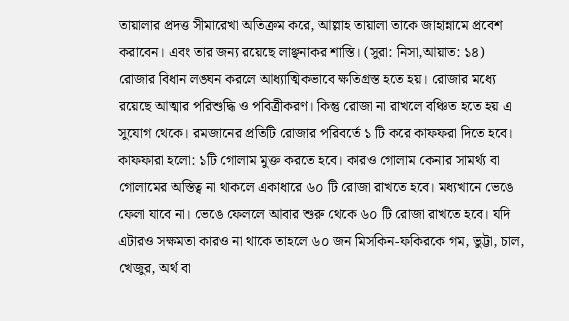তায়ালার প্রদত্ত সীমারেখা অতিক্রম করে, আল্লাহ তায়ালা তাকে জাহান্নামে প্রবেশ করাবেন। এবং তার জন্য রয়েছে লাঞ্ছনাকর শাস্তি। (সুরা: নিসা,আয়াত: ১৪)
রোজার বিধান লঙ্ঘন করলে আধ্যাত্মিকভাবে ক্ষতিগ্রস্ত হতে হয়। রোজার মধ্যে রয়েছে আত্মার পরিশুদ্ধি ও পবিত্রীকরণ। কিন্তু রোজা না রাখলে বঞ্চিত হতে হয় এ সুযোগ থেকে। রমজানের প্রতিটি রোজার পরিবর্তে ১ টি করে কাফফরা দিতে হবে।
কাফফারা হলো: ১টি গোলাম মুক্ত করতে হবে। কারও গোলাম কেনার সামর্থ্য বা গোলামের অস্তিত্ব না থাকলে একাধারে ৬০ টি রোজা রাখতে হবে। মধ্যখানে ভেঙে ফেলা যাবে না। ভেঙে ফেললে আবার শুরু থেকে ৬০ টি রোজা রাখতে হবে। যদি এটারও সক্ষমতা কারও না থাকে তাহলে ৬০ জন মিসকিন-ফকিরকে গম, ভুট্টা, চাল, খেজুর, অর্থ বা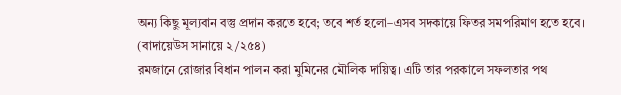অন্য কিছু মূল্যবান বস্তু প্রদান করতে হবে; তবে শর্ত হলো–এসব সদকায়ে ফিতর সমপরিমাণ হতে হবে। (বাদায়েউস সানায়ে ২/২৫৪)
রমজানে রোজার বিধান পালন করা মুমিনের মৌলিক দায়িত্ব। এটি তার পরকালে সফলতার পথ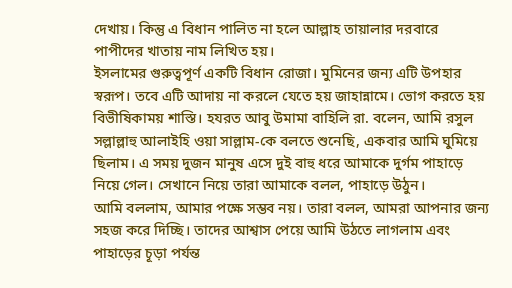দেখায়। কিন্তু এ বিধান পালিত না হলে আল্লাহ তায়ালার দরবারে পাপীদের খাতায় নাম লিখিত হয়।
ইসলামের গুরুত্বপূর্ণ একটি বিধান রোজা। মুমিনের জন্য এটি উপহার স্বরূপ। তবে এটি আদায় না করলে যেতে হয় জাহান্নামে। ভোগ করতে হয় বিভীষিকাময় শাস্তি। হযরত আবু উমামা বাহিলি রা. বলেন, আমি রসুল সল্লাল্লাহু আলাইহি ওয়া সাল্লাম-কে বলতে শুনেছি, একবার আমি ঘুমিয়ে ছিলাম। এ সময় দুজন মানুষ এসে দুই বাহু ধরে আমাকে দুর্গম পাহাড়ে নিয়ে গেল। সেখানে নিয়ে তারা আমাকে বলল, পাহাড়ে উঠুন।
আমি বললাম, আমার পক্ষে সম্ভব নয়। তারা বলল, আমরা আপনার জন্য সহজ করে দিচ্ছি। তাদের আশ্বাস পেয়ে আমি উঠতে লাগলাম এবং পাহাড়ের চূড়া পর্যন্ত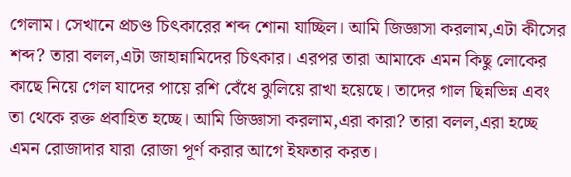গেলাম। সেখানে প্রচণ্ড চিৎকারের শব্দ শোনা যাচ্ছিল। আমি জিজ্ঞাসা করলাম,এটা কীসের শব্দ? তারা বলল,এটা জাহান্নামিদের চিৎকার। এরপর তারা আমাকে এমন কিছু লোকের কাছে নিয়ে গেল যাদের পায়ে রশি বেঁধে ঝুলিয়ে রাখা হয়েছে। তাদের গাল ছিন্নভিন্ন এবং তা থেকে রক্ত প্রবাহিত হচ্ছে। আমি জিজ্ঞাসা করলাম,এরা কারা? তারা বলল,এরা হচ্ছে এমন রোজাদার যারা রোজা পূর্ণ করার আগে ইফতার করত।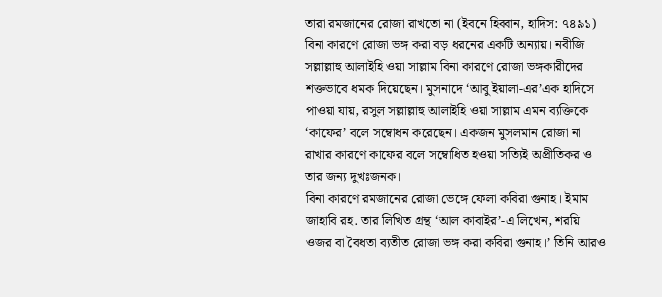তারা রমজানের রোজা রাখতো না (ইবনে হিব্বান, হাদিস: ৭৪৯১)
বিনা কারণে রোজা ভঙ্গ করা বড় ধরনের একটি অন্যায়। নবীজি সল্লাল্লাহু আলাইহি ওয়া সাল্লাম বিনা কারণে রোজা ভঙ্গকারীদের শক্তভাবে ধমক দিয়েছেন। মুসনাদে ‘আবু ইয়ালা-এর’এক হাদিসে পাওয়া যায়, রসুল সল্লাল্লাহু আলাইহি ওয়া সাল্লাম এমন ব্যক্তিকে ‘কাফের’ বলে সম্বোধন করেছেন। একজন মুসলমান রোজা না রাখার কারণে কাফের বলে সম্বোধিত হওয়া সত্যিই অপ্রীতিকর ও তার জন্য দুখঃজনক।
বিনা কারণে রমজানের রোজা ভেঙ্গে ফেলা কবিরা গুনাহ। ইমাম জাহাবি রহ. তার লিখিত গ্রন্থ ‘আল কাবাইর’-এ লিখেন, শরয়ি ওজর বা বৈধতা ব্যতীত রোজা ভঙ্গ করা কবিরা গুনাহ।’ তিনি আরও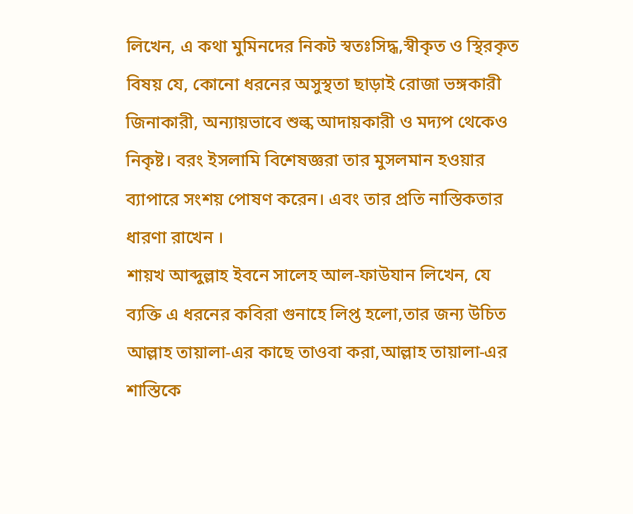লিখেন, এ কথা মুমিনদের নিকট স্বতঃসিদ্ধ,স্বীকৃত ও স্থিরকৃত বিষয় যে, কোনো ধরনের অসুস্থতা ছাড়াই রোজা ভঙ্গকারী জিনাকারী, অন্যায়ভাবে শুল্ক আদায়কারী ও মদ্যপ থেকেও নিকৃষ্ট। বরং ইসলামি বিশেষজ্ঞরা তার মুসলমান হওয়ার ব্যাপারে সংশয় পোষণ করেন। এবং তার প্রতি নাস্তিকতার ধারণা রাখেন ।
শায়খ আব্দুল্লাহ ইবনে সালেহ আল-ফাউযান লিখেন, যে ব্যক্তি এ ধরনের কবিরা গুনাহে লিপ্ত হলো,তার জন্য উচিত আল্লাহ তায়ালা-এর কাছে তাওবা করা,আল্লাহ তায়ালা-এর শাস্তিকে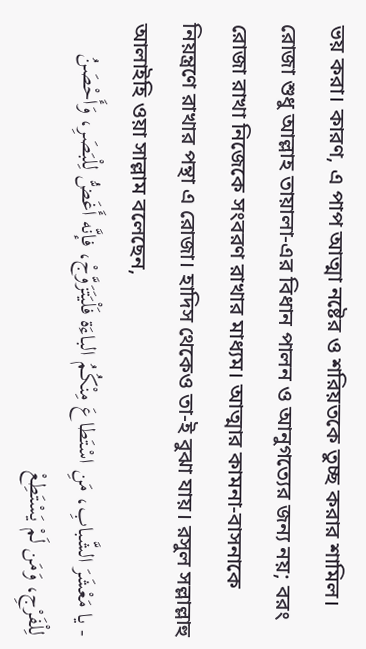ভয় করা। কারণ, এ পাপ আত্মা নষ্টের ও শরিয়তকে তুচ্ছ করার শামিল।
রোজা শুধু আল্লাহ তায়ালা-এর বিধান পালন ও আনুগত্যের জন্য নয়; বরং রোজা রাখা নিজেকে সংবরণ রাখার মাধ্যম। আত্মার কামনা-বাসনাকে নিয়ন্ত্রণে রাখার পন্থা এ রোজা। হাদিস থেকেও তা-ই বুঝা যায়। রসুল সল্লাল্লাহু আলাইহি ওয়া সাল্লাম বলেছেন,
- يا مَعْشَرَ الشَّبابِ، مَنِ اسْتَطاعَ مِنْكُمُ الباءَة فَلْيَتَزَوَّجْ، فإنَّه أَغَضُّ لِلْبَصَرِ، وَأَحْصَنُ لِلْفَرْجِ، وَمَن لَمْ يَسْتَطِعْ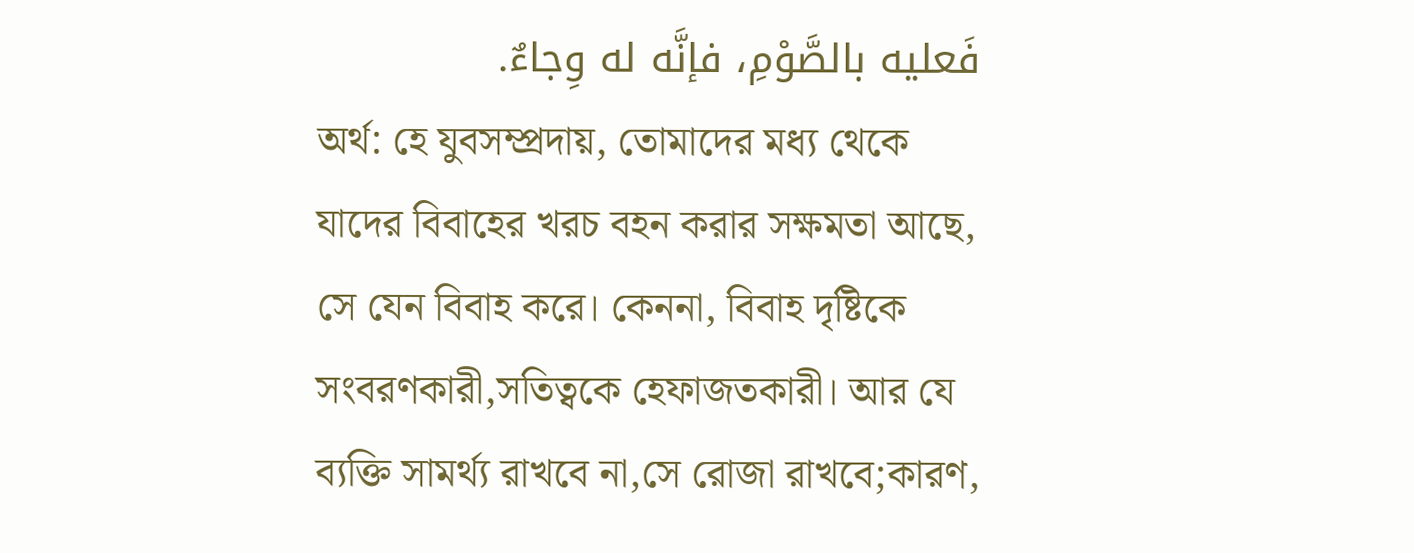فَعليه بالصَّوْمِ، فإنَّه له وِجاءٌ.
অর্থ: হে যুবসম্প্রদায়, তোমাদের মধ্য থেকে যাদের বিবাহের খরচ বহন করার সক্ষমতা আছে, সে যেন বিবাহ করে। কেননা, বিবাহ দৃষ্টিকে সংবরণকারী,সতিত্বকে হেফাজতকারী। আর যে ব্যক্তি সামর্থ্য রাখবে না,সে রোজা রাখবে;কারণ,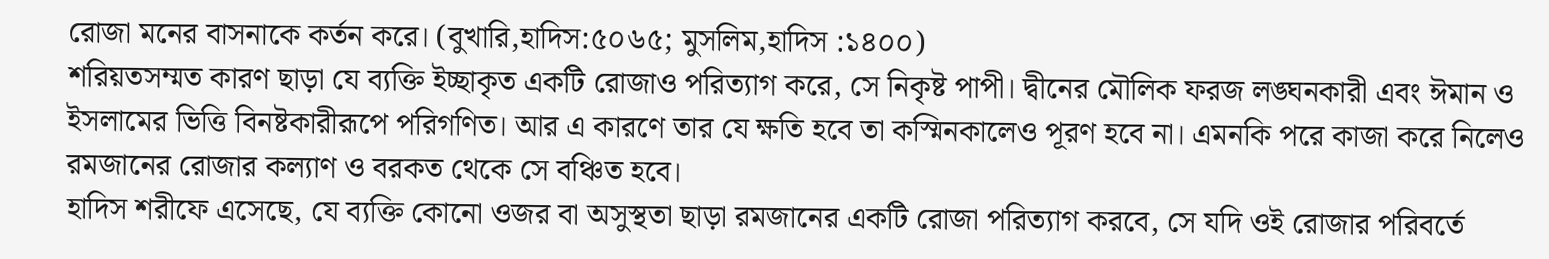রোজা মনের বাসনাকে কর্তন করে। (বুখারি,হাদিস:৫০৬৫; মুসলিম,হাদিস :১৪০০)
শরিয়তসম্মত কারণ ছাড়া যে ব্যক্তি ইচ্ছাকৃত একটি রোজাও পরিত্যাগ করে, সে নিকৃষ্ট পাপী। দ্বীনের মৌলিক ফরজ লঙ্ঘনকারী এবং ঈমান ও ইসলামের ভিত্তি বিনষ্টকারীরূপে পরিগণিত। আর এ কারণে তার যে ক্ষতি হবে তা কস্মিনকালেও পূরণ হবে না। এমনকি পরে কাজা করে নিলেও রমজানের রোজার কল্যাণ ও বরকত থেকে সে বঞ্চিত হবে।
হাদিস শরীফে এসেছে, যে ব্যক্তি কোনো ওজর বা অসুস্থতা ছাড়া রমজানের একটি রোজা পরিত্যাগ করবে, সে যদি ওই রোজার পরিবর্তে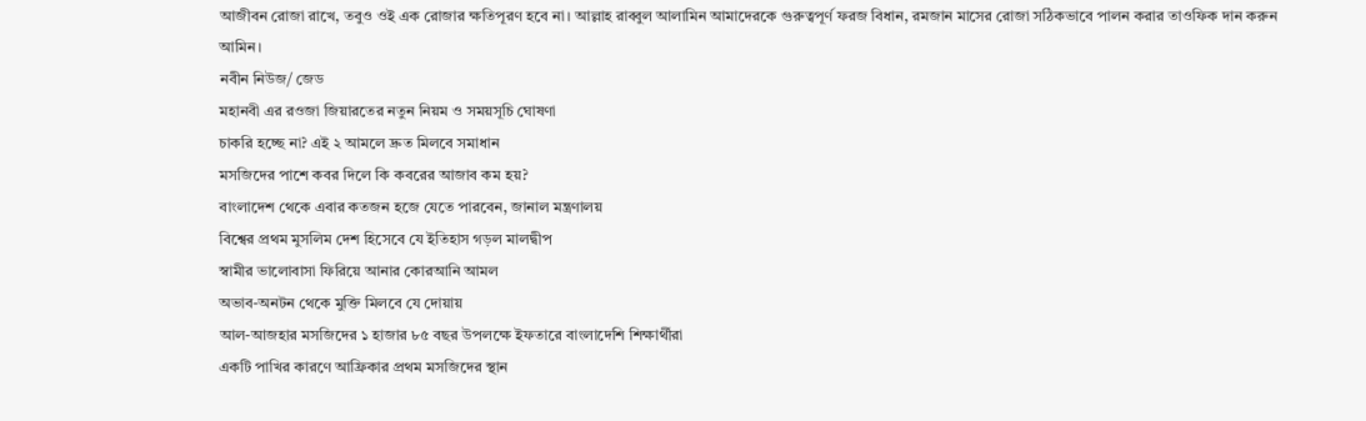আজীবন রোজা রাখে, তবুও ওই এক রোজার ক্ষতিপূরণ হবে না। আল্লাহ রাব্বুল আলামিন আমাদেরকে গুরুত্বপূর্ণ ফরজ বিধান, রমজান মাসের রোজা সঠিকভাবে পালন করার তাওফিক দান করুন আমিন।
নবীন নিউজ/ জেড
মহানবী এর রওজা জিয়ারতের নতুন নিয়ম ও সময়সূচি ঘোষণা
চাকরি হচ্ছে না? এই ২ আমলে দ্রুত মিলবে সমাধান
মসজিদের পাশে কবর দিলে কি কবরের আজাব কম হয়?
বাংলাদেশ থেকে এবার কতজন হজে যেতে পারবেন, জানাল মন্ত্রণালয়
বিশ্বের প্রথম মুসলিম দেশ হিসেবে যে ইতিহাস গড়ল মালদ্বীপ
স্বামীর ভালোবাসা ফিরিয়ে আনার কোরআনি আমল
অভাব-অনটন থেকে মুক্তি মিলবে যে দোয়ায়
আল-আজহার মসজিদের ১ হাজার ৮৫ বছর উপলক্ষে ইফতারে বাংলাদেশি শিক্ষার্থীরা
একটি পাখির কারণে আফ্রিকার প্রথম মসজিদের স্থান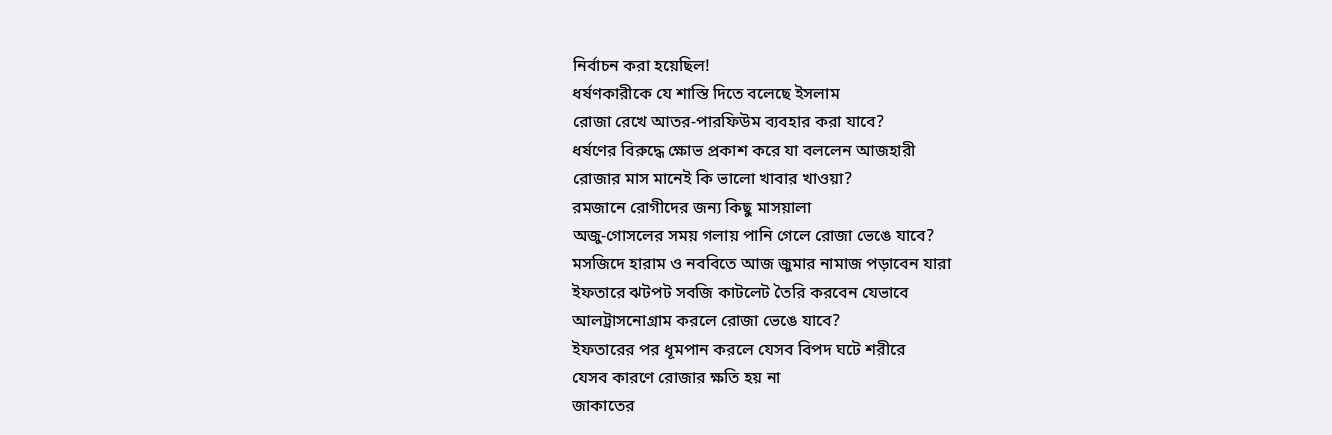নির্বাচন করা হয়েছিল!
ধর্ষণকারীকে যে শাস্তি দিতে বলেছে ইসলাম
রোজা রেখে আতর-পারফিউম ব্যবহার করা যাবে?
ধর্ষণের বিরুদ্ধে ক্ষোভ প্রকাশ করে যা বললেন আজহারী
রোজার মাস মানেই কি ভালো খাবার খাওয়া?
রমজানে রোগীদের জন্য কিছু মাসয়ালা
অজু-গোসলের সময় গলায় পানি গেলে রোজা ভেঙে যাবে?
মসজিদে হারাম ও নববিতে আজ জুমার নামাজ পড়াবেন যারা
ইফতারে ঝটপট সবজি কাটলেট তৈরি করবেন যেভাবে
আলট্রাসনোগ্রাম করলে রোজা ভেঙে যাবে?
ইফতারের পর ধূমপান করলে যেসব বিপদ ঘটে শরীরে
যেসব কারণে রোজার ক্ষতি হয় না
জাকাতের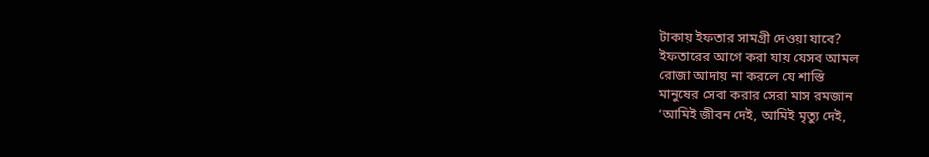টাকায় ইফতার সামগ্রী দেওয়া যাবে?
ইফতারের আগে করা যায় যেসব আমল
রোজা আদায় না করলে যে শাস্তি
মানুষের সেবা করার সেরা মাস রমজান
‘আমিই জীবন দেই, আমিই মৃত্যু দেই,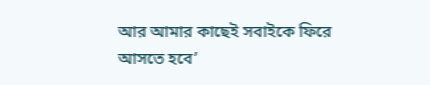আর আমার কাছেই সবাইকে ফিরে আসতে হবে’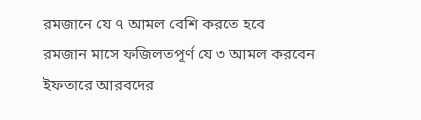রমজানে যে ৭ আমল বেশি করতে হবে
রমজান মাসে ফজিলতপূর্ণ যে ৩ আমল করবেন
ইফতারে আরবদের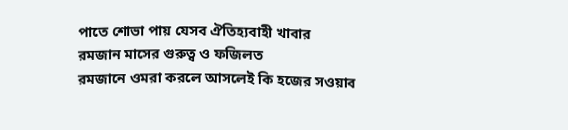পাতে শোভা পায় যেসব ঐতিহ্যবাহী খাবার
রমজান মাসের গুরুত্ব ও ফজিলত
রমজানে ওমরা করলে আসলেই কি হজের সওয়াব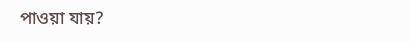পাওয়া যায়?